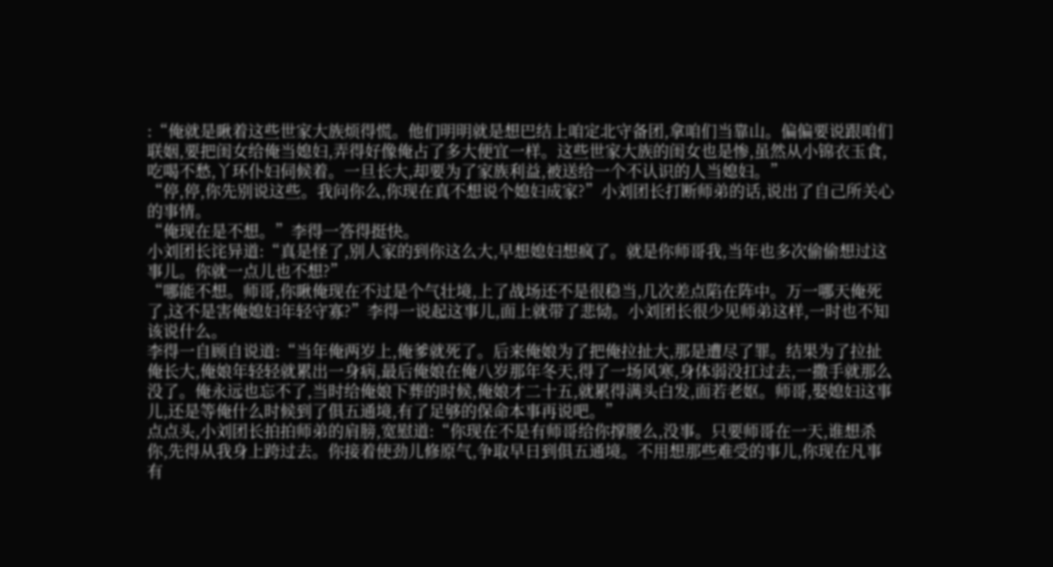:“俺就是瞅着这些世家大族烦得慌。他们明明就是想巴结上咱定北守备团,拿咱们当靠山。偏偏要说跟咱们联姻,要把闺女给俺当媳妇,弄得好像俺占了多大便宜一样。这些世家大族的闺女也是惨,虽然从小锦衣玉食,吃喝不愁,丫环仆妇伺候着。一旦长大,却要为了家族利益,被送给一个不认识的人当媳妇。”
“停,停,你先别说这些。我问你么,你现在真不想说个媳妇成家?”小刘团长打断师弟的话,说出了自己所关心的事情。
“俺现在是不想。”李得一答得挺快。
小刘团长诧异道:“真是怪了,别人家的到你这么大,早想媳妇想疯了。就是你师哥我,当年也多次偷偷想过这事儿。你就一点儿也不想?”
“哪能不想。师哥,你瞅俺现在不过是个气壮境,上了战场还不是很稳当,几次差点陷在阵中。万一哪天俺死了,这不是害俺媳妇年轻守寡?”李得一说起这事儿,面上就带了悲恸。小刘团长很少见师弟这样,一时也不知该说什么。
李得一自顾自说道:“当年俺两岁上,俺爹就死了。后来俺娘为了把俺拉扯大,那是遭尽了罪。结果为了拉扯俺长大,俺娘年轻轻就累出一身病,最后俺娘在俺八岁那年冬天,得了一场风寒,身体弱没扛过去,一撒手就那么没了。俺永远也忘不了,当时给俺娘下葬的时候,俺娘才二十五,就累得满头白发,面若老妪。师哥,娶媳妇这事儿,还是等俺什么时候到了俱五通境,有了足够的保命本事再说吧。”
点点头,小刘团长拍拍师弟的肩膀,宽慰道:“你现在不是有师哥给你撑腰么,没事。只要师哥在一天,谁想杀你,先得从我身上跨过去。你接着使劲儿修原气,争取早日到俱五通境。不用想那些难受的事儿,你现在凡事有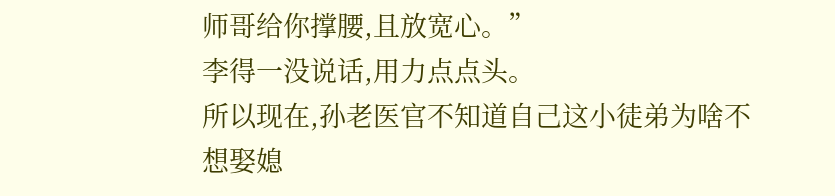师哥给你撑腰,且放宽心。”
李得一没说话,用力点点头。
所以现在,孙老医官不知道自己这小徒弟为啥不想娶媳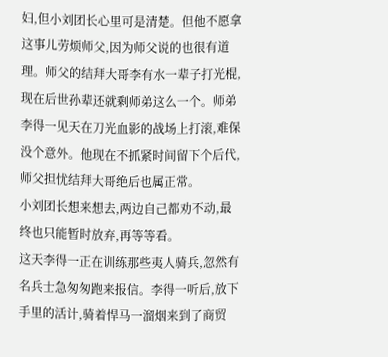妇,但小刘团长心里可是清楚。但他不愿拿这事儿劳烦师父,因为师父说的也很有道理。师父的结拜大哥李有水一辈子打光棍,现在后世孙辈还就剩师弟这么一个。师弟李得一见天在刀光血影的战场上打滚,难保没个意外。他现在不抓紧时间留下个后代,师父担忧结拜大哥绝后也属正常。
小刘团长想来想去,两边自己都劝不动,最终也只能暂时放弃,再等等看。
这天李得一正在训练那些夷人骑兵,忽然有名兵士急匆匆跑来报信。李得一听后,放下手里的活计,骑着悍马一溜烟来到了商贸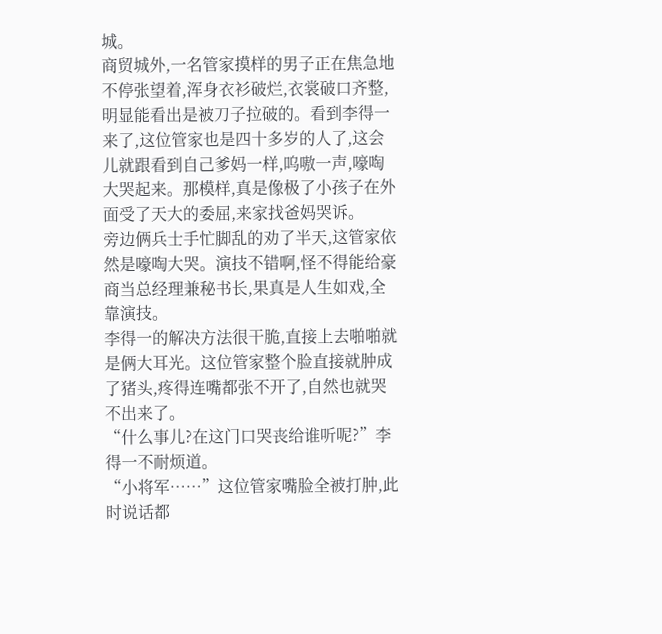城。
商贸城外,一名管家摸样的男子正在焦急地不停张望着,浑身衣衫破烂,衣裳破口齐整,明显能看出是被刀子拉破的。看到李得一来了,这位管家也是四十多岁的人了,这会儿就跟看到自己爹妈一样,呜嗷一声,嚎啕大哭起来。那模样,真是像极了小孩子在外面受了天大的委屈,来家找爸妈哭诉。
旁边俩兵士手忙脚乱的劝了半天,这管家依然是嚎啕大哭。演技不错啊,怪不得能给豪商当总经理兼秘书长,果真是人生如戏,全靠演技。
李得一的解决方法很干脆,直接上去啪啪就是俩大耳光。这位管家整个脸直接就肿成了猪头,疼得连嘴都张不开了,自然也就哭不出来了。
“什么事儿?在这门口哭丧给谁听呢?”李得一不耐烦道。
“小将军……”这位管家嘴脸全被打肿,此时说话都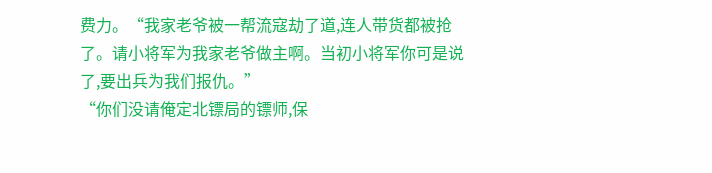费力。“我家老爷被一帮流寇劫了道,连人带货都被抢了。请小将军为我家老爷做主啊。当初小将军你可是说了,要出兵为我们报仇。”
“你们没请俺定北镖局的镖师,保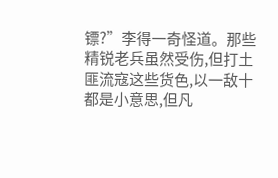镖?”李得一奇怪道。那些精锐老兵虽然受伤,但打土匪流寇这些货色,以一敌十都是小意思,但凡